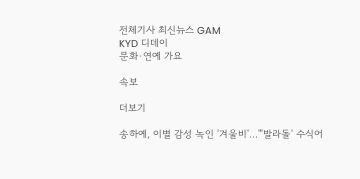전체기사 최신뉴스 GAM
KYD 디데이
문화·연예 가요

속보

더보기

송하예, 이별 감성 녹인 '겨울비'…"'발라돌' 수식어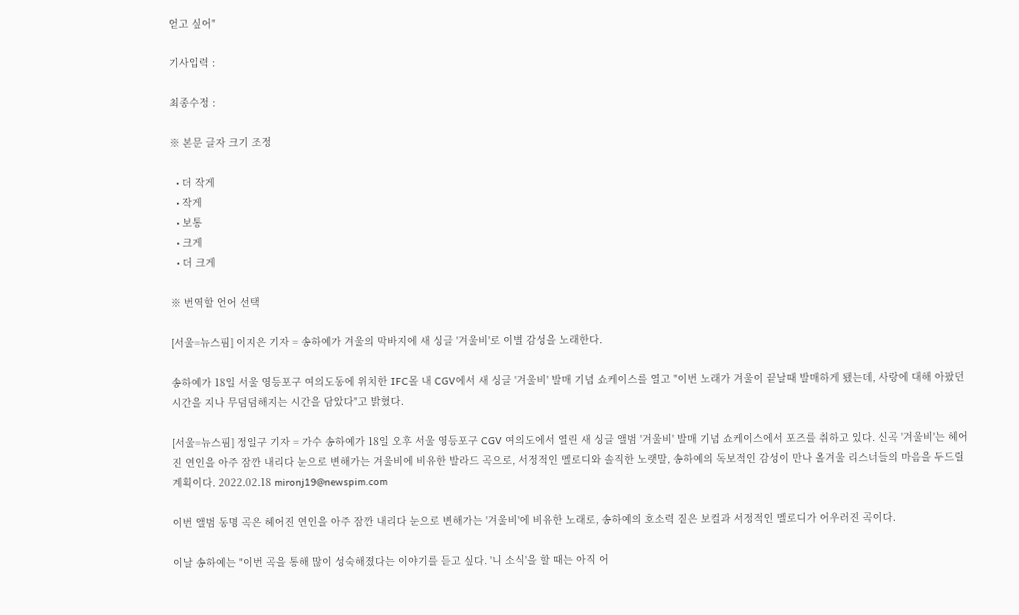얻고 싶어"

기사입력 :

최종수정 :

※ 본문 글자 크기 조정

  • 더 작게
  • 작게
  • 보통
  • 크게
  • 더 크게

※ 번역할 언어 선택

[서울=뉴스핌] 이지은 기자 = 송하예가 겨울의 막바지에 새 싱글 '겨울비'로 이별 감성을 노래한다.

송하예가 18일 서울 영등포구 여의도동에 위치한 IFC몰 내 CGV에서 새 싱글 '겨울비' 발매 기념 쇼케이스를 열고 "이번 노래가 겨울이 끝날때 발매하게 됐는데, 사랑에 대해 아팠던 시간을 지나 무덤덤해지는 시간을 담았다"고 밝혔다.

[서울=뉴스핌] 정일구 기자 = 가수 송하예가 18일 오후 서울 영등포구 CGV 여의도에서 열린 새 싱글 앨범 '겨울비' 발매 기념 쇼케이스에서 포즈를 취하고 있다. 신곡 '겨울비'는 헤어진 연인을 아주 잠깐 내리다 눈으로 변해가는 겨울비에 비유한 발라드 곡으로, 서정적인 멜로디와 솔직한 노랫말, 송하예의 독보적인 감성이 만나 올겨울 리스너들의 마음을 두드릴 계획이다. 2022.02.18 mironj19@newspim.com

이번 앨범 동명 곡은 헤어진 연인을 아주 잠깐 내리다 눈으로 변해가는 '겨울비'에 비유한 노래로, 송하예의 호소력 짙은 보컬과 서정적인 멜로디가 어우러진 곡이다.

이날 송하예는 "이번 곡을 통해 많이 성숙해졌다는 이야기를 듣고 싶다. '니 소식'을 할 때는 아직 어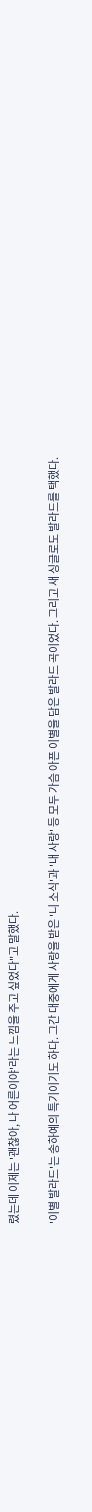렸는데 이제는 '괜찮아, 나 어른이야'라는 느낌을 주고 싶었다"고 말했다.

'이별 발라드'는 송하예의 특기이기도 하다. 그간 대중에게 사랑을 받은 '니 소식'과 '내 사랑' 등 모두 가슴 아픈 이별을 담은 발라드 곡이었다. 그리고 새 싱글로도 발라드를 택했다.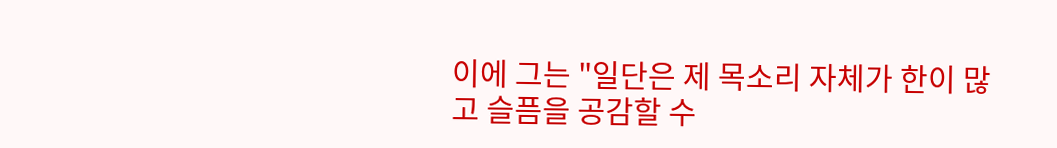이에 그는 "일단은 제 목소리 자체가 한이 많고 슬픔을 공감할 수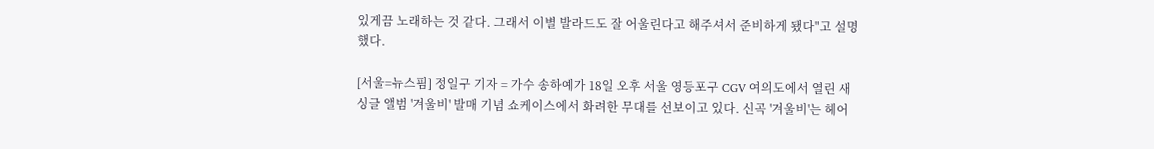있게끔 노래하는 것 같다. 그래서 이별 발라드도 잘 어울린다고 해주셔서 준비하게 됐다"고 설명했다.

[서울=뉴스핌] 정일구 기자 = 가수 송하예가 18일 오후 서울 영등포구 CGV 여의도에서 열린 새 싱글 앨범 '겨울비' 발매 기념 쇼케이스에서 화려한 무대를 선보이고 있다. 신곡 '겨울비'는 헤어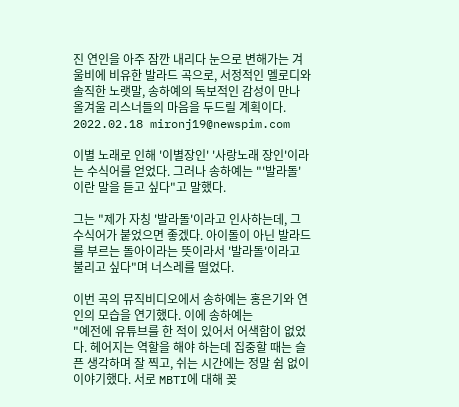진 연인을 아주 잠깐 내리다 눈으로 변해가는 겨울비에 비유한 발라드 곡으로, 서정적인 멜로디와 솔직한 노랫말, 송하예의 독보적인 감성이 만나 올겨울 리스너들의 마음을 두드릴 계획이다. 2022.02.18 mironj19@newspim.com

이별 노래로 인해 '이별장인' '사랑노래 장인'이라는 수식어를 얻었다. 그러나 송하예는 "'발라돌'이란 말을 듣고 싶다"고 말했다.

그는 "제가 자칭 '발라돌'이라고 인사하는데, 그 수식어가 붙었으면 좋겠다. 아이돌이 아닌 발라드를 부르는 돌아이라는 뜻이라서 '발라돌'이라고 불리고 싶다"며 너스레를 떨었다.

이번 곡의 뮤직비디오에서 송하예는 홍은기와 연인의 모습을 연기했다. 이에 송하예는
"예전에 유튜브를 한 적이 있어서 어색함이 없었다. 헤어지는 역할을 해야 하는데 집중할 때는 슬픈 생각하며 잘 찍고, 쉬는 시간에는 정말 쉼 없이 이야기했다. 서로 MBTI에 대해 꽂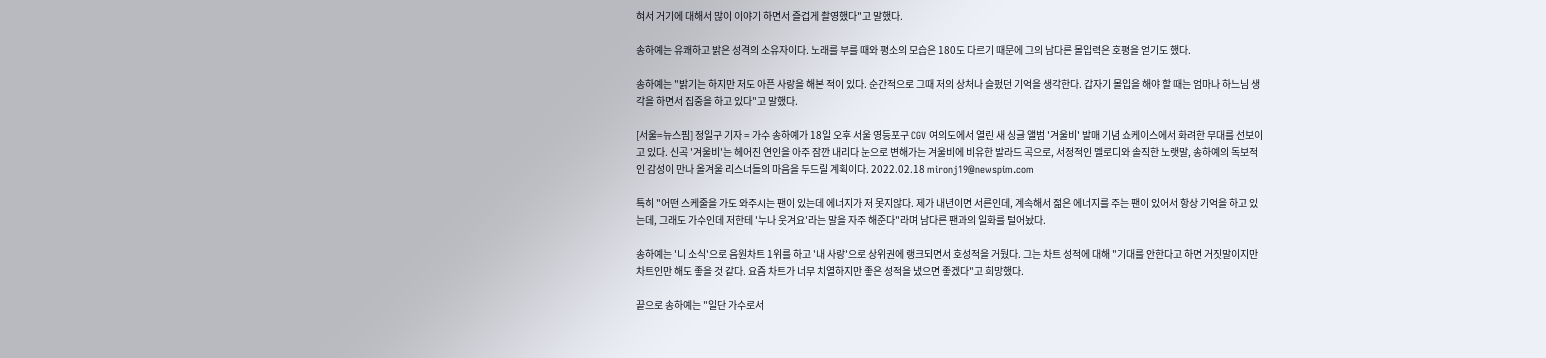혀서 거기에 대해서 많이 이야기 하면서 즐겁게 촬영했다"고 말했다.

송하예는 유쾌하고 밝은 성격의 소유자이다. 노래를 부를 때와 평소의 모습은 180도 다르기 때문에 그의 남다른 몰입력은 호평을 얻기도 했다.

송하예는 "밝기는 하지만 저도 아픈 사랑을 해본 적이 있다. 순간적으로 그때 저의 상처나 슬펐던 기억을 생각한다. 갑자기 몰입을 해야 할 때는 엄마나 하느님 생각을 하면서 집중을 하고 있다"고 말했다.

[서울=뉴스핌] 정일구 기자 = 가수 송하예가 18일 오후 서울 영등포구 CGV 여의도에서 열린 새 싱글 앨범 '겨울비' 발매 기념 쇼케이스에서 화려한 무대를 선보이고 있다. 신곡 '겨울비'는 헤어진 연인을 아주 잠깐 내리다 눈으로 변해가는 겨울비에 비유한 발라드 곡으로, 서정적인 멜로디와 솔직한 노랫말, 송하예의 독보적인 감성이 만나 올겨울 리스너들의 마음을 두드릴 계획이다. 2022.02.18 mironj19@newspim.com

특히 "어떤 스케줄을 가도 와주시는 팬이 있는데 에너지가 저 못지않다. 제가 내년이면 서른인데, 계속해서 젊은 에너지를 주는 팬이 있어서 항상 기억을 하고 있는데, 그래도 가수인데 저한테 '누나 웃겨요'라는 말을 자주 해준다"라며 남다른 팬과의 일화를 털어놨다.

송하예는 '니 소식'으로 음원차트 1위를 하고 '내 사랑'으로 상위권에 랭크되면서 호성적을 거뒀다. 그는 차트 성적에 대해 "기대를 안한다고 하면 거짓말이지만 차트인만 해도 좋을 것 같다. 요즘 차트가 너무 치열하지만 좋은 성적을 냈으면 좋겠다"고 희망했다.

끝으로 송하예는 "일단 가수로서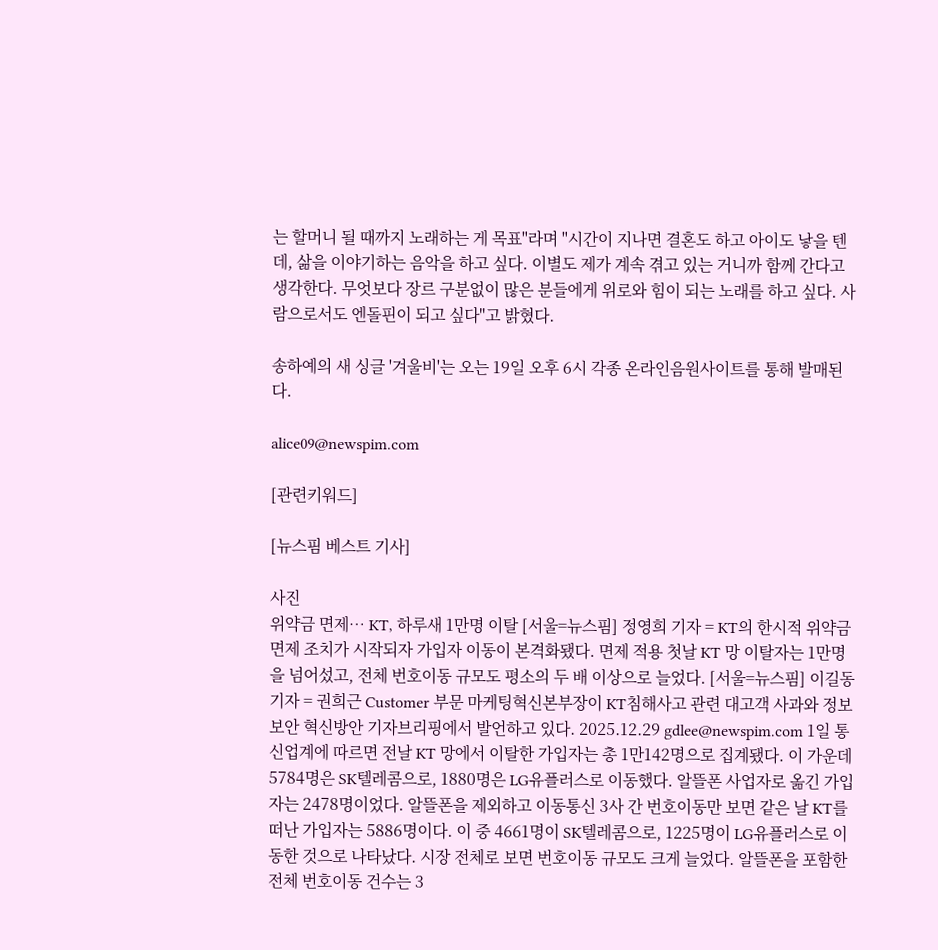는 할머니 될 때까지 노래하는 게 목표"라며 "시간이 지나면 결혼도 하고 아이도 낳을 텐데, 삶을 이야기하는 음악을 하고 싶다. 이별도 제가 계속 겪고 있는 거니까 함께 간다고 생각한다. 무엇보다 장르 구분없이 많은 분들에게 위로와 힘이 되는 노래를 하고 싶다. 사람으로서도 엔돌핀이 되고 싶다"고 밝혔다.

송하예의 새 싱글 '겨울비'는 오는 19일 오후 6시 각종 온라인음원사이트를 통해 발매된다.

alice09@newspim.com

[관련키워드]

[뉴스핌 베스트 기사]

사진
위약금 면제… KT, 하루새 1만명 이탈 [서울=뉴스핌] 정영희 기자 = KT의 한시적 위약금 면제 조치가 시작되자 가입자 이동이 본격화됐다. 면제 적용 첫날 KT 망 이탈자는 1만명을 넘어섰고, 전체 번호이동 규모도 평소의 두 배 이상으로 늘었다. [서울=뉴스핌] 이길동 기자 = 권희근 Customer 부문 마케팅혁신본부장이 KT침해사고 관련 대고객 사과와 정보보안 혁신방안 기자브리핑에서 발언하고 있다. 2025.12.29 gdlee@newspim.com 1일 통신업계에 따르면 전날 KT 망에서 이탈한 가입자는 총 1만142명으로 집계됐다. 이 가운데 5784명은 SK텔레콤으로, 1880명은 LG유플러스로 이동했다. 알뜰폰 사업자로 옮긴 가입자는 2478명이었다. 알뜰폰을 제외하고 이동통신 3사 간 번호이동만 보면 같은 날 KT를 떠난 가입자는 5886명이다. 이 중 4661명이 SK텔레콤으로, 1225명이 LG유플러스로 이동한 것으로 나타났다. 시장 전체로 보면 번호이동 규모도 크게 늘었다. 알뜰폰을 포함한 전체 번호이동 건수는 3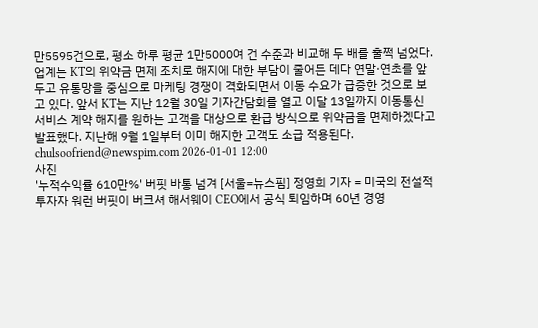만5595건으로, 평소 하루 평균 1만5000여 건 수준과 비교해 두 배를 훌쩍 넘었다. 업계는 KT의 위약금 면제 조치로 해지에 대한 부담이 줄어든 데다 연말·연초를 앞두고 유통망을 중심으로 마케팅 경쟁이 격화되면서 이동 수요가 급증한 것으로 보고 있다. 앞서 KT는 지난 12월 30일 기자간담회를 열고 이달 13일까지 이동통신 서비스 계약 해지를 원하는 고객을 대상으로 환급 방식으로 위약금을 면제하겠다고 발표했다. 지난해 9월 1일부터 이미 해지한 고객도 소급 적용된다. chulsoofriend@newspim.com 2026-01-01 12:00
사진
'누적수익률 610만%' 버핏 바통 넘겨 [서울=뉴스핌] 정영희 기자 = 미국의 전설적 투자자 워런 버핏이 버크셔 해서웨이 CEO에서 공식 퇴임하며 60년 경영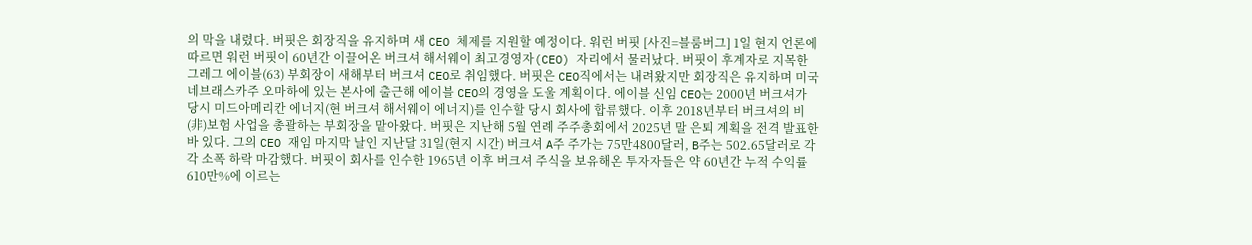의 막을 내렸다. 버핏은 회장직을 유지하며 새 CEO 체제를 지원할 예정이다. 워런 버핏 [사진=블룸버그] 1일 현지 언론에 따르면 워런 버핏이 60년간 이끌어온 버크셔 해서웨이 최고경영자(CEO) 자리에서 물러났다. 버핏이 후계자로 지목한 그레그 에이블(63) 부회장이 새해부터 버크셔 CEO로 취임했다. 버핏은 CEO직에서는 내려왔지만 회장직은 유지하며 미국 네브래스카주 오마하에 있는 본사에 출근해 에이블 CEO의 경영을 도울 계획이다. 에이블 신임 CEO는 2000년 버크셔가 당시 미드아메리칸 에너지(현 버크셔 해서웨이 에너지)를 인수할 당시 회사에 합류했다. 이후 2018년부터 버크셔의 비(非)보험 사업을 총괄하는 부회장을 맡아왔다. 버핏은 지난해 5월 연례 주주총회에서 2025년 말 은퇴 계획을 전격 발표한 바 있다. 그의 CEO 재임 마지막 날인 지난달 31일(현지 시간) 버크셔 A주 주가는 75만4800달러, B주는 502.65달러로 각각 소폭 하락 마감했다. 버핏이 회사를 인수한 1965년 이후 버크셔 주식을 보유해온 투자자들은 약 60년간 누적 수익률 610만%에 이르는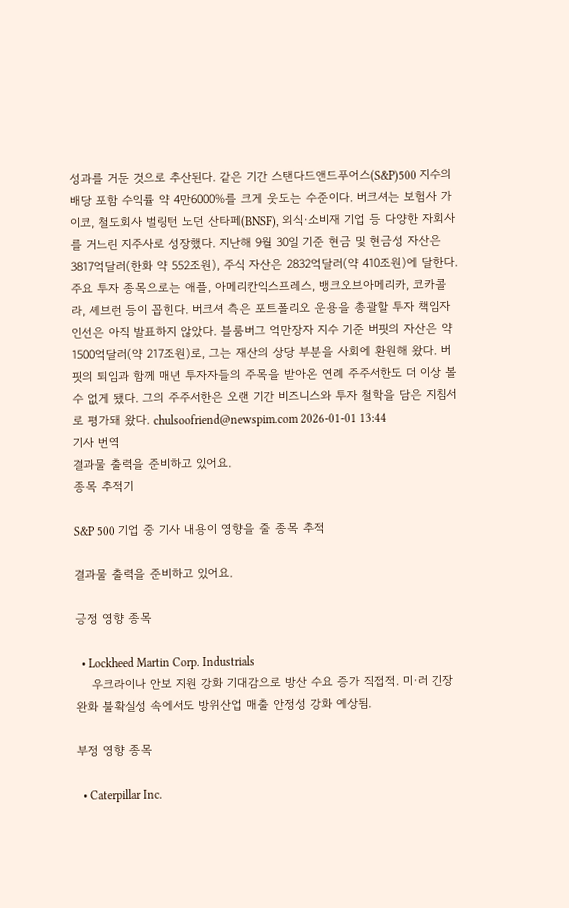성과를 거둔 것으로 추산된다. 같은 기간 스탠다드앤드푸어스(S&P)500 지수의 배당 포함 수익률 약 4만6000%를 크게 웃도는 수준이다. 버크셔는 보험사 가이코, 철도회사 벌링턴 노던 산타페(BNSF), 외식·소비재 기업 등 다양한 자회사를 거느린 지주사로 성장했다. 지난해 9월 30일 기준 현금 및 현금성 자산은 3817억달러(한화 약 552조원), 주식 자산은 2832억달러(약 410조원)에 달한다. 주요 투자 종목으로는 애플, 아메리칸익스프레스, 뱅크오브아메리카, 코카콜라, 셰브런 등이 꼽힌다. 버크셔 측은 포트폴리오 운용을 총괄할 투자 책임자 인선은 아직 발표하지 않았다. 블룸버그 억만장자 지수 기준 버핏의 자산은 약 1500억달러(약 217조원)로, 그는 재산의 상당 부분을 사회에 환원해 왔다. 버핏의 퇴임과 함께 매년 투자자들의 주목을 받아온 연례 주주서한도 더 이상 볼 수 없게 됐다. 그의 주주서한은 오랜 기간 비즈니스와 투자 철학을 담은 지침서로 평가돼 왔다. chulsoofriend@newspim.com 2026-01-01 13:44
기사 번역
결과물 출력을 준비하고 있어요.
종목 추적기

S&P 500 기업 중 기사 내용이 영향을 줄 종목 추적

결과물 출력을 준비하고 있어요.

긍정 영향 종목

  • Lockheed Martin Corp. Industrials
    우크라이나 안보 지원 강화 기대감으로 방산 수요 증가 직접적. 미·러 긴장 완화 불확실성 속에서도 방위산업 매출 안정성 강화 예상됨.

부정 영향 종목

  • Caterpillar Inc.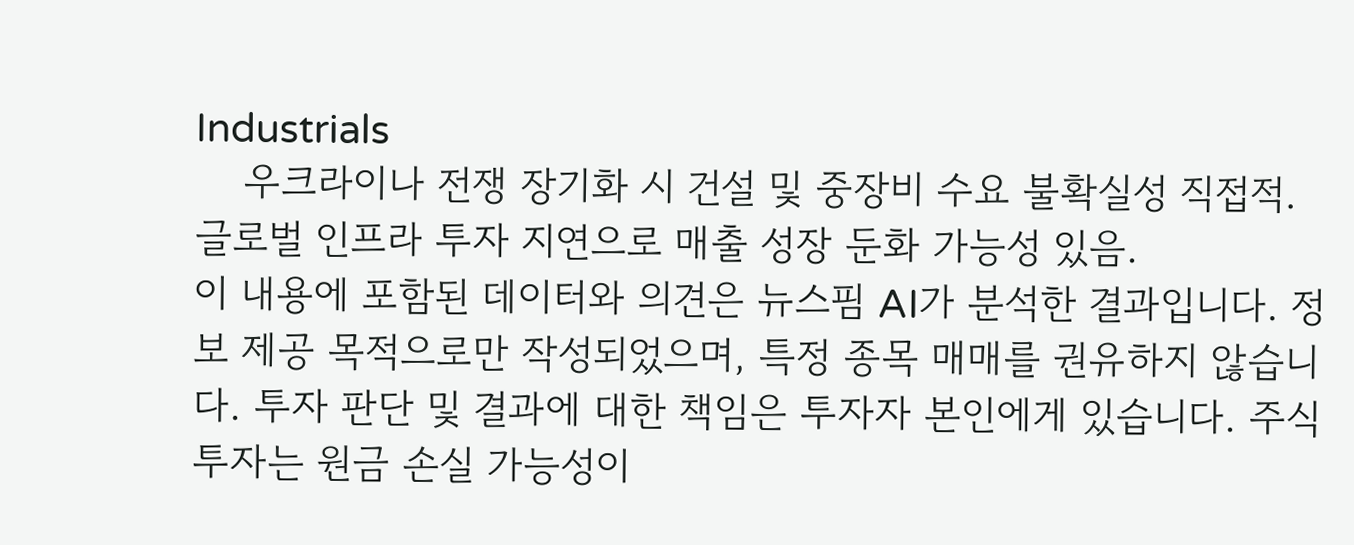Industrials
    우크라이나 전쟁 장기화 시 건설 및 중장비 수요 불확실성 직접적. 글로벌 인프라 투자 지연으로 매출 성장 둔화 가능성 있음.
이 내용에 포함된 데이터와 의견은 뉴스핌 AI가 분석한 결과입니다. 정보 제공 목적으로만 작성되었으며, 특정 종목 매매를 권유하지 않습니다. 투자 판단 및 결과에 대한 책임은 투자자 본인에게 있습니다. 주식 투자는 원금 손실 가능성이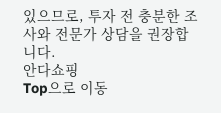있으므로, 투자 전 충분한 조사와 전문가 상담을 권장합니다.
안다쇼핑
Top으로 이동